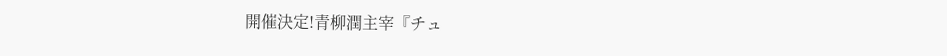開催決定!青柳潤主宰『チュ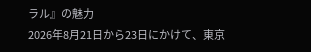ラル』の魅力
2026年8月21日から23日にかけて、東京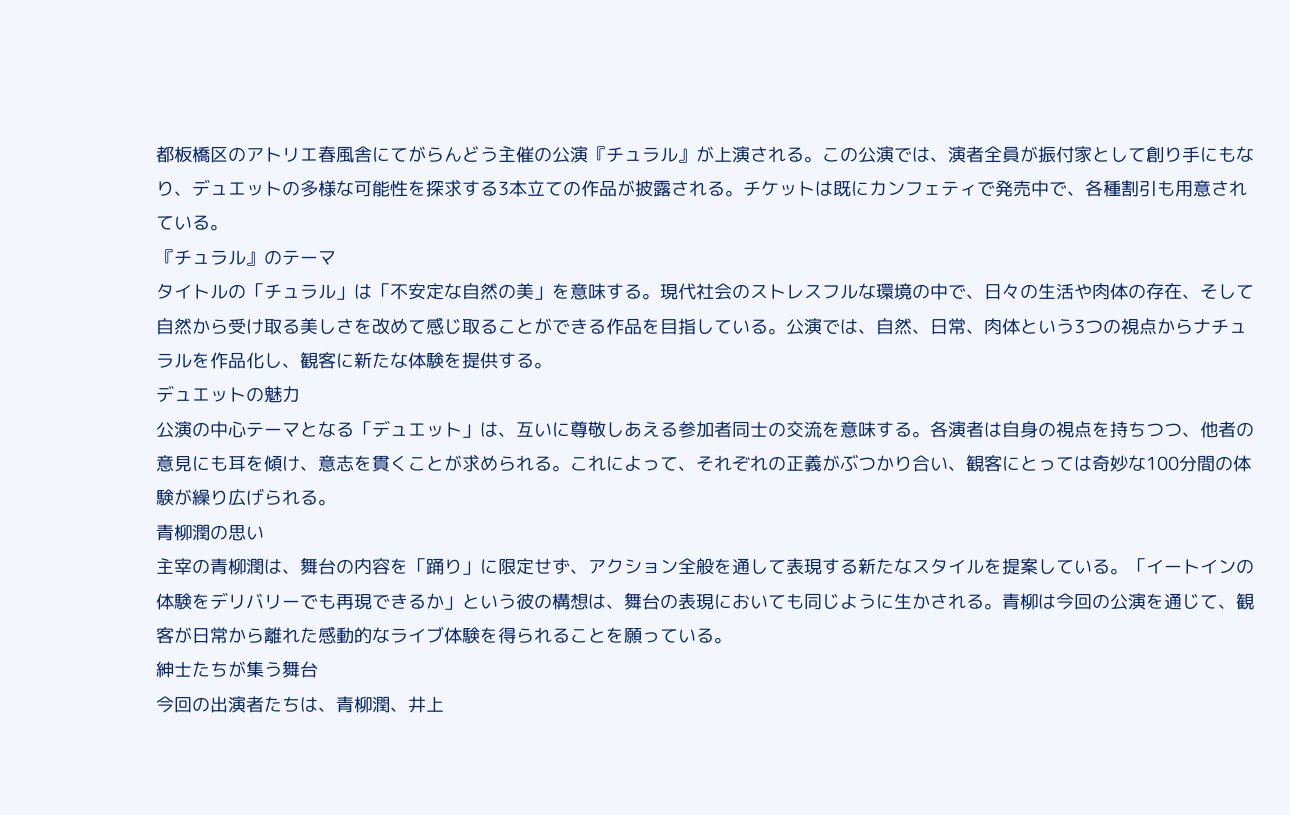都板橋区のアトリエ春風舎にてがらんどう主催の公演『チュラル』が上演される。この公演では、演者全員が振付家として創り手にもなり、デュエットの多様な可能性を探求する3本立ての作品が披露される。チケットは既にカンフェティで発売中で、各種割引も用意されている。
『チュラル』のテーマ
タイトルの「チュラル」は「不安定な自然の美」を意味する。現代社会のストレスフルな環境の中で、日々の生活や肉体の存在、そして自然から受け取る美しさを改めて感じ取ることができる作品を目指している。公演では、自然、日常、肉体という3つの視点からナチュラルを作品化し、観客に新たな体験を提供する。
デュエットの魅力
公演の中心テーマとなる「デュエット」は、互いに尊敬しあえる参加者同士の交流を意味する。各演者は自身の視点を持ちつつ、他者の意見にも耳を傾け、意志を貫くことが求められる。これによって、それぞれの正義がぶつかり合い、観客にとっては奇妙な100分間の体験が繰り広げられる。
青柳潤の思い
主宰の青柳潤は、舞台の内容を「踊り」に限定せず、アクション全般を通して表現する新たなスタイルを提案している。「イートインの体験をデリバリーでも再現できるか」という彼の構想は、舞台の表現においても同じように生かされる。青柳は今回の公演を通じて、観客が日常から離れた感動的なライブ体験を得られることを願っている。
紳士たちが集う舞台
今回の出演者たちは、青柳潤、井上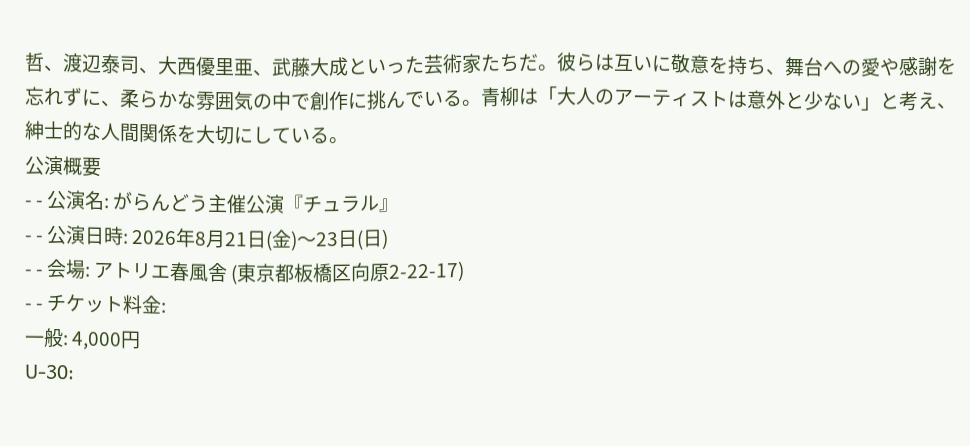哲、渡辺泰司、大西優里亜、武藤大成といった芸術家たちだ。彼らは互いに敬意を持ち、舞台への愛や感謝を忘れずに、柔らかな雰囲気の中で創作に挑んでいる。青柳は「大人のアーティストは意外と少ない」と考え、紳士的な人間関係を大切にしている。
公演概要
- - 公演名: がらんどう主催公演『チュラル』
- - 公演日時: 2026年8月21日(金)〜23日(日)
- - 会場: アトリエ春風舎 (東京都板橋区向原2-22-17)
- - チケット料金:
一般: 4,000円
U-30: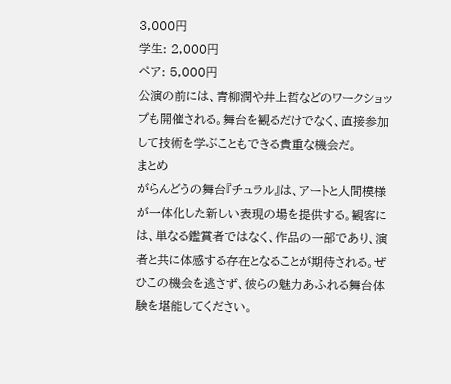3,000円
学生: 2,000円
ペア: 5,000円
公演の前には、青柳潤や井上哲などのワークショップも開催される。舞台を観るだけでなく、直接参加して技術を学ぶこともできる貴重な機会だ。
まとめ
がらんどうの舞台『チュラル』は、アートと人間模様が一体化した新しい表現の場を提供する。観客には、単なる鑑賞者ではなく、作品の一部であり、演者と共に体感する存在となることが期待される。ぜひこの機会を逃さず、彼らの魅力あふれる舞台体験を堪能してください。